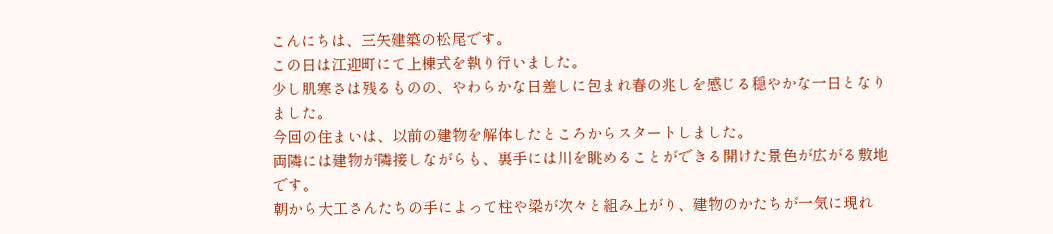こんにちは、三矢建築の松尾です。
この日は江迎町にて上棟式を執り行いました。
少し肌寒さは残るものの、やわらかな日差しに包まれ春の兆しを感じる穏やかな一日となりました。
今回の住まいは、以前の建物を解体したところからスタートしました。
両隣には建物が隣接しながらも、裏手には川を眺めることができる開けた景色が広がる敷地です。
朝から大工さんたちの手によって柱や梁が次々と組み上がり、建物のかたちが一気に現れ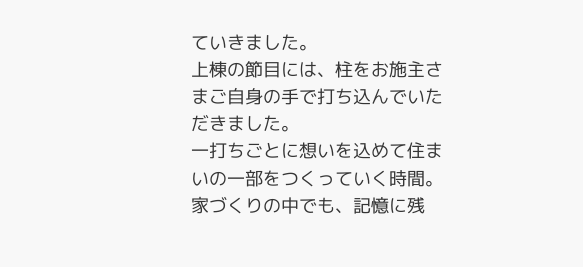ていきました。
上棟の節目には、柱をお施主さまご自身の手で打ち込んでいただきました。
一打ちごとに想いを込めて住まいの一部をつくっていく時間。
家づくりの中でも、記憶に残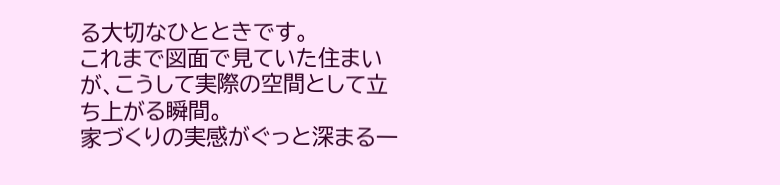る大切なひとときです。
これまで図面で見ていた住まいが、こうして実際の空間として立ち上がる瞬間。
家づくりの実感がぐっと深まる一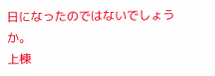日になったのではないでしょうか。
上棟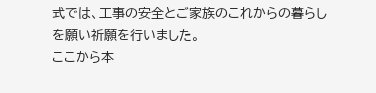式では、工事の安全とご家族のこれからの暮らしを願い祈願を行いました。
ここから本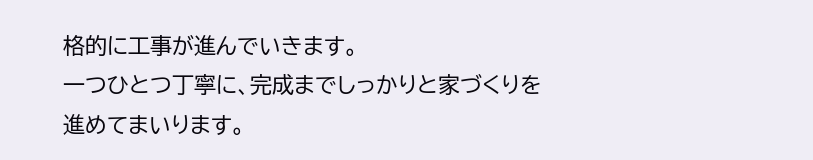格的に工事が進んでいきます。
一つひとつ丁寧に、完成までしっかりと家づくりを進めてまいります。